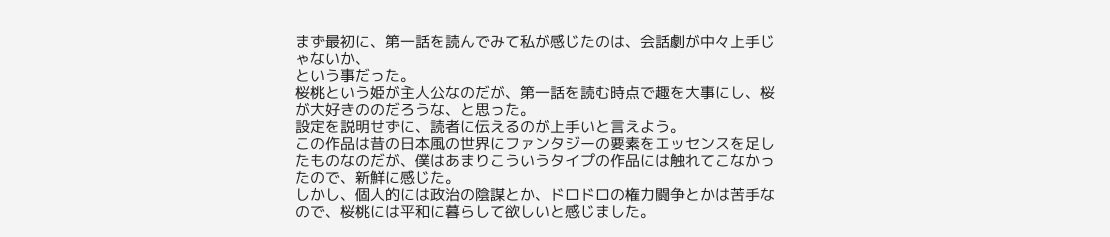まず最初に、第一話を読んでみて私が感じたのは、会話劇が中々上手じゃないか、
という事だった。
桜桃という姫が主人公なのだが、第一話を読む時点で趣を大事にし、桜が大好きののだろうな、と思った。
設定を説明せずに、読者に伝えるのが上手いと言えよう。
この作品は昔の日本風の世界にファンタジーの要素をエッセンスを足したものなのだが、僕はあまりこういうタイプの作品には触れてこなかったので、新鮮に感じた。
しかし、個人的には政治の陰謀とか、ドロドロの権力闘争とかは苦手なので、桜桃には平和に暮らして欲しいと感じました。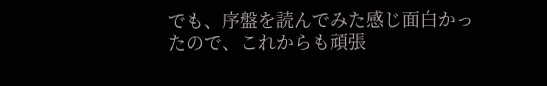でも、序盤を読んでみた感じ面白かったので、これからも頑張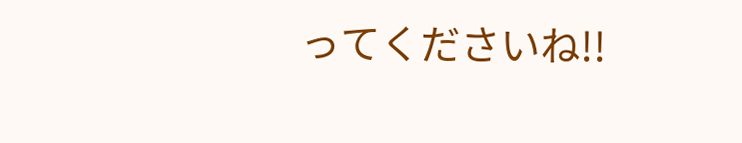ってくださいね!!